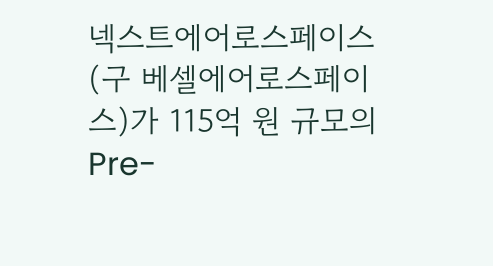넥스트에어로스페이스(구 베셀에어로스페이스)가 115억 원 규모의 Pre-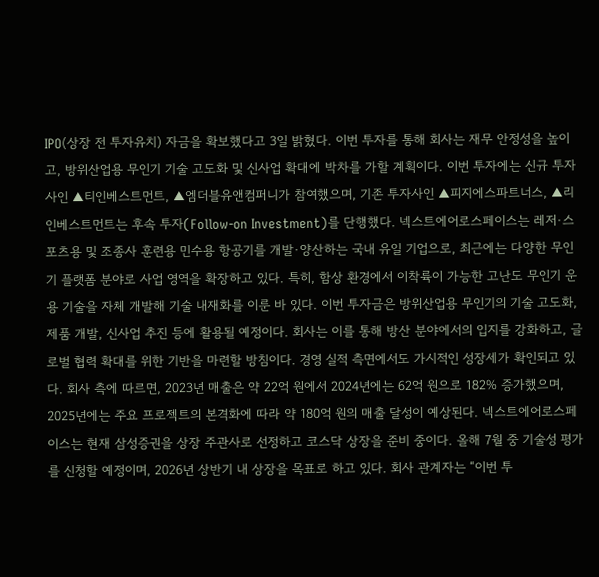IPO(상장 전 투자유치) 자금을 확보했다고 3일 밝혔다. 이번 투자를 통해 회사는 재무 안정성을 높이고, 방위산업용 무인기 기술 고도화 및 신사업 확대에 박차를 가할 계획이다. 이번 투자에는 신규 투자사인 ▲티인베스트먼트, ▲엠더블유앤컴퍼니가 참여했으며, 기존 투자사인 ▲피지에스파트너스, ▲리인베스트먼트는 후속 투자(Follow-on Investment)를 단행했다. 넥스트에어로스페이스는 레저·스포츠용 및 조종사 훈련용 민수용 항공기를 개발·양산하는 국내 유일 기업으로, 최근에는 다양한 무인기 플랫폼 분야로 사업 영역을 확장하고 있다. 특히, 함상 환경에서 이착륙이 가능한 고난도 무인기 운용 기술을 자체 개발해 기술 내재화를 이룬 바 있다. 이번 투자금은 방위산업용 무인기의 기술 고도화, 제품 개발, 신사업 추진 등에 활용될 예정이다. 회사는 이를 통해 방산 분야에서의 입지를 강화하고, 글로벌 협력 확대를 위한 기반을 마련할 방침이다. 경영 실적 측면에서도 가시적인 성장세가 확인되고 있다. 회사 측에 따르면, 2023년 매출은 약 22억 원에서 2024년에는 62억 원으로 182% 증가했으며, 2025년에는 주요 프로젝트의 본격화에 따라 약 180억 원의 매출 달성이 예상된다. 넥스트에어로스페이스는 현재 삼성증권을 상장 주관사로 선정하고 코스닥 상장을 준비 중이다. 올해 7월 중 기술성 평가를 신청할 예정이며, 2026년 상반기 내 상장을 목표로 하고 있다. 회사 관계자는 “이번 투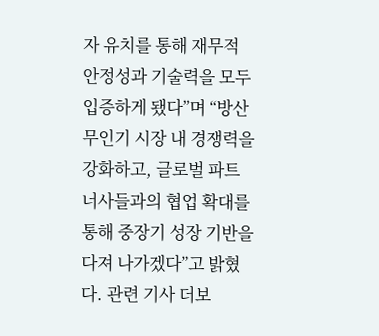자 유치를 통해 재무적 안정성과 기술력을 모두 입증하게 됐다”며 “방산 무인기 시장 내 경쟁력을 강화하고, 글로벌 파트너사들과의 협업 확대를 통해 중장기 성장 기반을 다져 나가겠다”고 밝혔다. 관련 기사 더보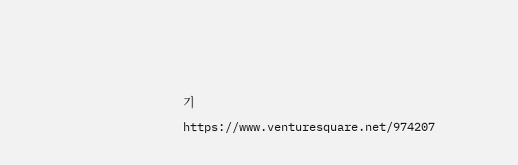기 https://www.venturesquare.net/974207